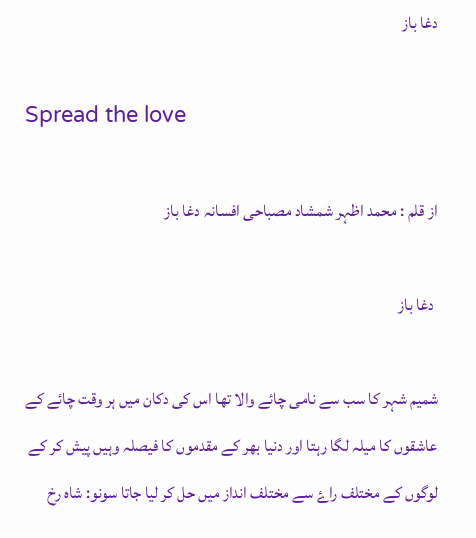دغا باز

Spread the love

از قلم : محمد اظہر شمشاد مصباحی افسانہ دغا باز

 دغا باز

شمیم شہر کا سب سے نامی چائے والا تھا اس کی دکان میں ہر وقت چائے کے عاشقوں کا میلہ لگا رہتا اور دنیا بھر کے مقدموں کا فیصلہ وہیں پیش کر کے لوگوں کے مختلف راۓ سے مختلف انداز میں حل کر لیا جاتا سونو: شاہ رخ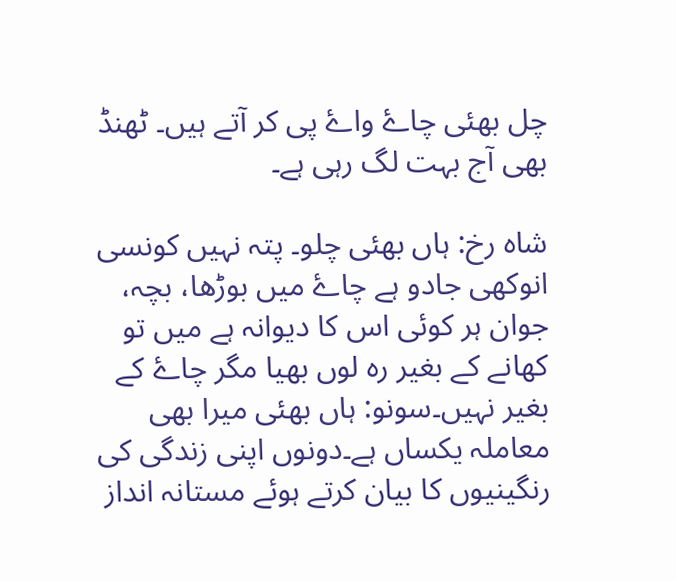چل بھئی چاۓ واۓ پی کر آتے ہیں۔ ٹھنڈ بھی آج بہت لگ رہی ہے۔

شاہ رخ: ہاں بھئی چلو۔ پتہ نہیں کونسی انوکھی جادو ہے چاۓ میں بوڑھا، بچہ، جوان ہر کوئی اس کا دیوانہ ہے میں تو کھانے کے بغیر رہ لوں بھیا مگر چاۓ کے بغیر نہیں۔سونو: ہاں بھئی میرا بھی معاملہ یکساں ہے۔دونوں اپنی زندگی کی رنگینیوں کا بیان کرتے ہوئے مستانہ انداز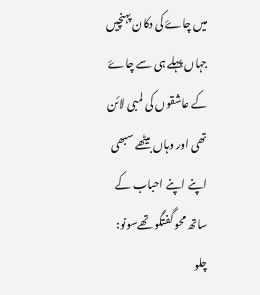میں چاۓ کی دکان پہنچیں جہاں پہلے ہی سے چاۓ کے عاشقوں کی لمبی لائن تھی اور وہاں بیٹھے سبھی اپنے اپنے احباب کے ساتھ محو گفتگو تھےسونو: چلو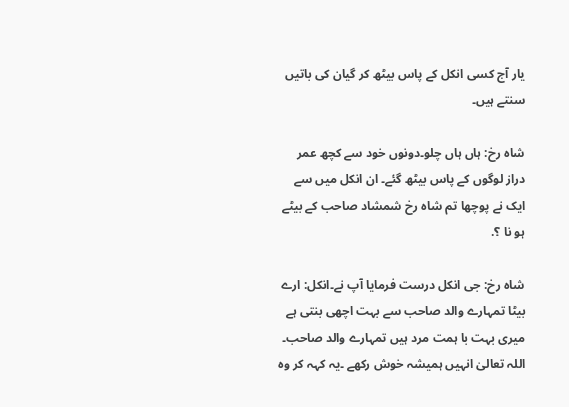یار آج کسی انکل کے پاس بیٹھ کر گیان کی باتیں سنتے ہیں۔

شاہ رخ: ہاں ہاں چلو۔دونوں خود سے کچھ عمر دراز لوگوں کے پاس بیٹھ گئے۔ ان انکل میں سے ایک نے پوچھا تم شاہ رخ شمشاد صاحب کے بیٹے ہو نا ؟.

شاہ رخ: جی انکل درست فرمایا آپ نے۔انکل: ارے بیٹا تمہارے والد صاحب سے بہت اچھی بنتی ہے میری بہت با ہمت مرد ہیں تمہارے والد صاحب۔ اللہ تعالیٰ انہیں ہمیشہ خوش رکھے ۔یہ کہہ کر وہ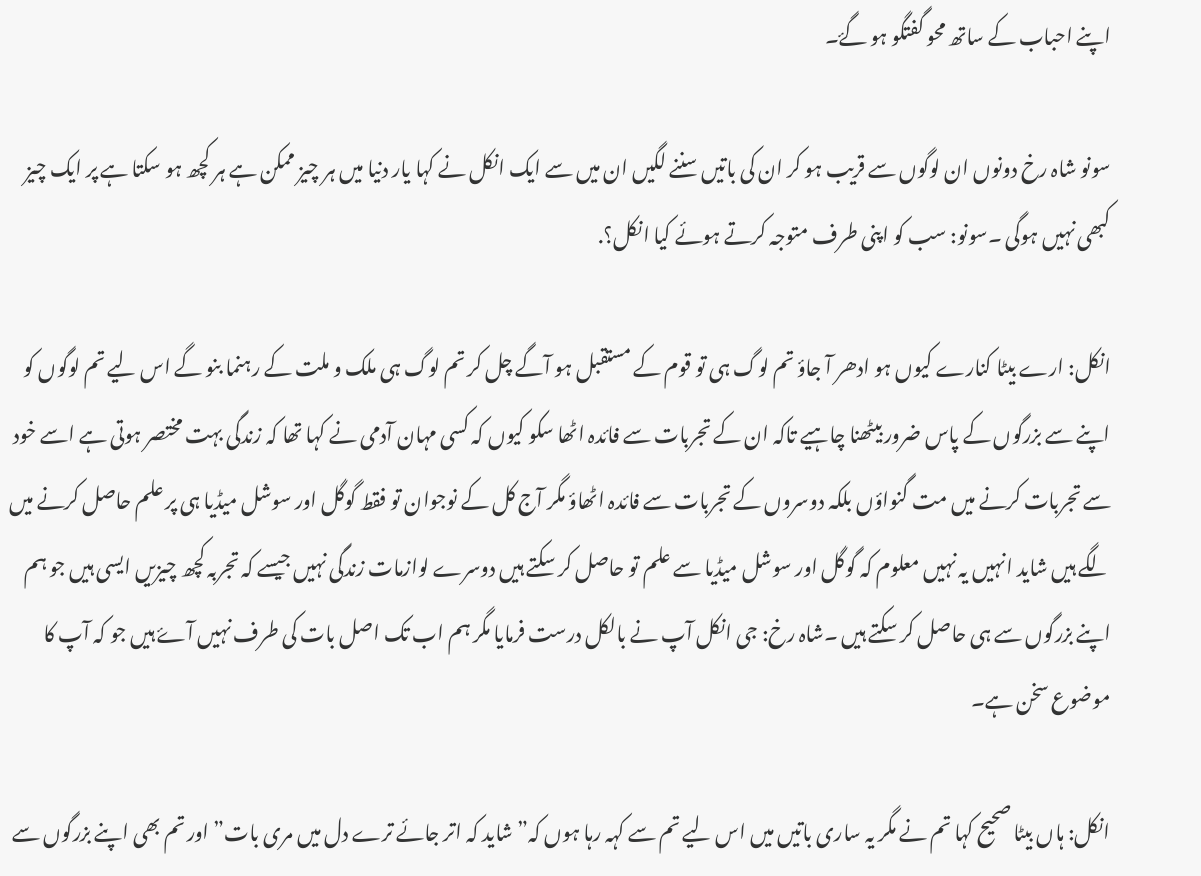اپنے احباب کے ساتھ محو گفتگو ہو گۓ۔

سونو شاہ رخ دونوں ان لوگوں سے قریب ہو کر ان کی باتیں سننے لگیں ان میں سے ایک انکل نے کہا یار دنیا میں ہر چیز ممکن ہے ہر کچھ ہو سکتا ہے پر ایک چیز کبھی نہیں ہوگی ۔سونو: سب کو اپنی طرف متوجہ کرتے ہوئے کیا انکل؟.

انکل: ارے بیٹا کنارے کیوں ہو ادھر آ جاؤ تم لوگ ہی تو قوم کے مستقبل ہو آگے چل کر تم لوگ ہی ملک و ملت کے رہنما بنو گے اس لیے تم لوگوں کو اپنے سے بزرگوں کے پاس ضرور بیٹھنا چاہیے تاکہ ان کے تجربات سے فائدہ اٹھا سکو کیوں کہ کسی مہان آدمی نے کہا تھا کہ زندگی بہت مختصر ہوتی ہے اسے خود سے تجربات کرنے‌ میں مت گنواؤں بلکہ دوسروں کے تجربات سے فائدہ اٹھاؤ مگر آج کل کے نوجوان تو فقط گوگل اور سوشل میڈیا ہی پر علم حاصل کرنے میں لگے ہیں شاید انہیں یہ نہیں معلوم کہ گوگل اور سوشل میڈیا سے علم تو حاصل کر سکتے ہیں دوسرے لوازمات زندگی نہیں جیسے کہ تجربہ کچھ چیزیں ایسی ہیں جو ہم اپنے بزرگوں سے ہی حاصل کر سکتے ہیں ۔شاہ رخ: جی انکل آپ نے بالکل درست فرمایا مگر ہم اب تک اصل بات کی طرف نہیں آۓ ہیں جو کہ آپ کا موضوع سخن ہے۔

انکل: ہاں بیٹا صحیح کہا تم نے مگر یہ ساری باتیں میں اس لیے تم سے کہہ رہا ہوں کہ” شاید کہ اتر جائے ترے دل میں مری بات” اور تم بھی اپنے بزرگوں سے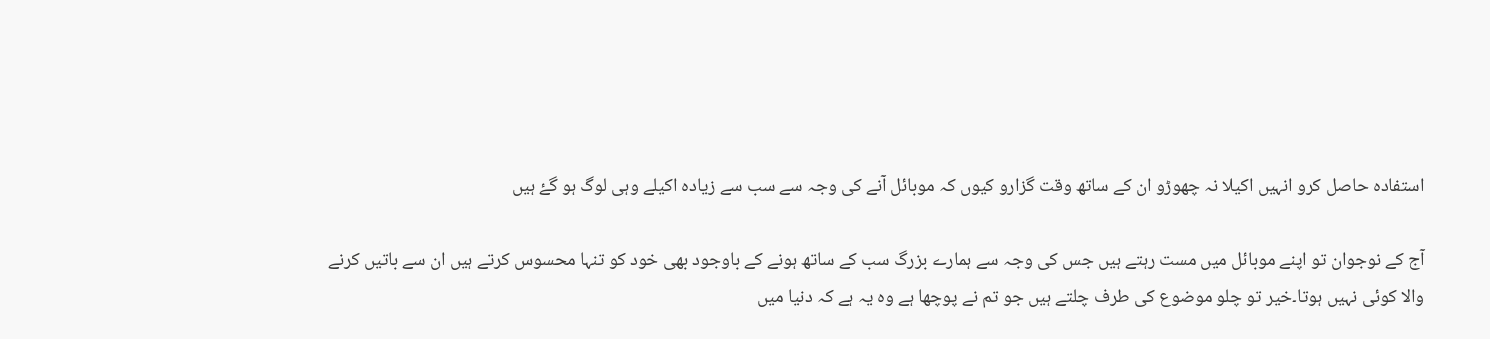استفادہ حاصل کرو انہیں اکیلا نہ چھوڑو ان کے ساتھ وقت گزارو کیوں کہ موبائل آنے کی وجہ سے سب سے زیادہ اکیلے وہی لوگ ہو گۓ ہیں

آج کے نوجوان تو اپنے موبائل میں مست رہتے ہیں جس کی وجہ سے ہمارے بزرگ سب کے ساتھ ہونے کے باوجود بھی خود کو تنہا محسوس کرتے ہیں ان سے باتیں کرنے والا کوئی نہیں ہوتا۔خیر تو چلو موضوع کی طرف چلتے ہیں جو تم نے پوچھا ہے وہ یہ ہے کہ دنیا میں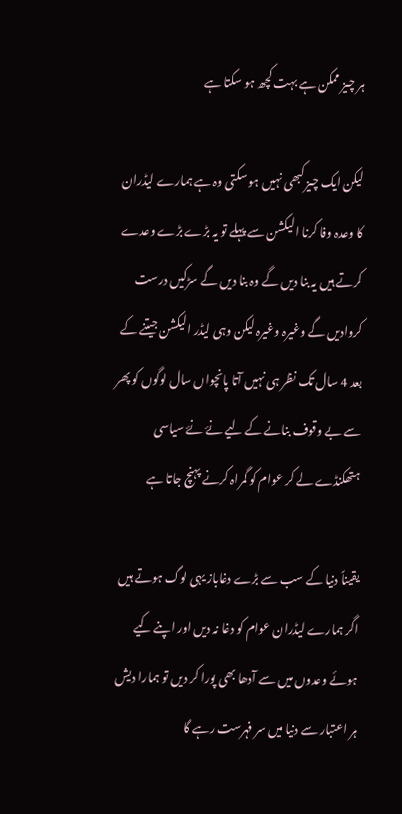ہر چیز ممکن ہے بہت کچھ ہو سکتا ہے

لیکن ایک چیز کبھی نہیں ہو سکتی وہ ہے ہمارے لیڈران کا وعدہ وفا کرنا الیکشن سے پہلے تو یہ بڑے بڑے وعدے کرتے ہیں یہ بنا دیں گے وہ بنا دیں گے سڑکیں درست کروادیں گے وغیرہ وغیرہ لیکن وہی لیڈر الیکشن جیتنے کے بعد 4 سال تک نظر ہی نہیں آتا پانچواں سال لوگوں کو پھر سے بے وقوف بنانے کے لیے نۓ نۓ سیاسی ہتھکنڈے لے کر عوام کو گمراہ کرنے پہنچ جاتا ہے

یقیناً دنیا کے سب سے بڑے دغاباز یہی لوگ ہوتے ہیں اگر ہمارے لیڈران عوام کو دغا نہ دیں اور اپنے کیے ہوئے وعدوں میں سے آدھا بھی پورا کر دیں تو ہمارا دیش ہر اعتبار سے دنیا‌ میں سر فہرست رہے گا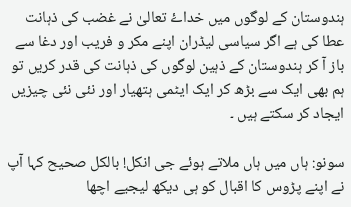ہندوستان کے لوگوں میں خداۓ تعالیٰ نے غضب کی ذہانت عطا کی ہے اگر سیاسی لیڈران اپنے مکر و فریب اور دغا سے باز آ کر ہندوستان کے ذہین لوگوں کی ذہانت کی قدر کریں تو ہم بھی ایک سے بڑھ کر ایک ایٹمی ہتھیار اور نئی نئی چیزیں ایجاد کر سکتے ہیں ۔

سونو: ہاں میں ہاں ملاتے ہوئے جی انکل! بالکل صحیح کہا آپ نے اپنے پڑوس کا اقبال کو ہی دیکھ لیجیے اچھا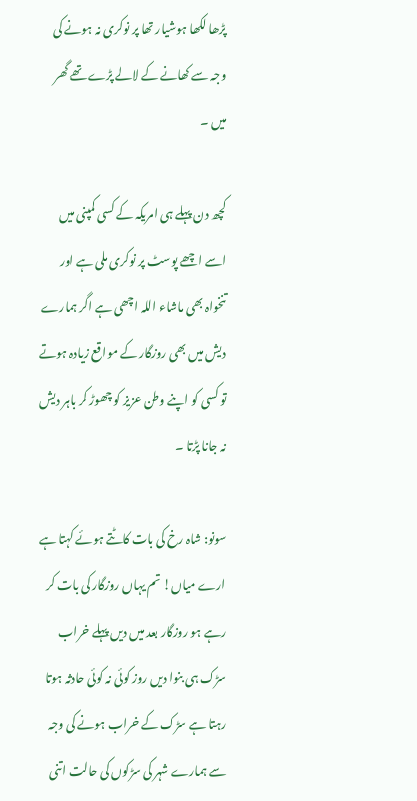پڑھا لکھا ہوشیار تھا پر نوکری نہ ہونے کی وجہ سے کھانے کے لالے پڑے تھے گھر میں ۔

کچھ دن پہلے ہی امریکہ کے کسی کمپنی میں اسے اچھے پوسٹ پر نوکری ملی ہے اور تنخواہ بھی ماشاء اللہ اچھی ہے اگر ہمارے دیش میں بھی روزگار کے مواقع زیادہ ہوتے تو کسی کو اپنے وطن عزیز کو چھوڑ کر باہر دیش نہ جانا پڑتا ۔

سونو: شاہ رخ کی بات کاٹتے ہوئے کہتا ہے ارے میاں! تم یہاں روزگار کی بات کر رہے ہو روزگار بعد میں دیں پہلے خراب سڑک ہی بنوا دیں روز کوئی نہ کوئی حادثہ ہوتا رہتا ہے سڑک کے خراب ہونے کی وجہ سے ہمارے شہر کی سڑکوں کی حالت اتنی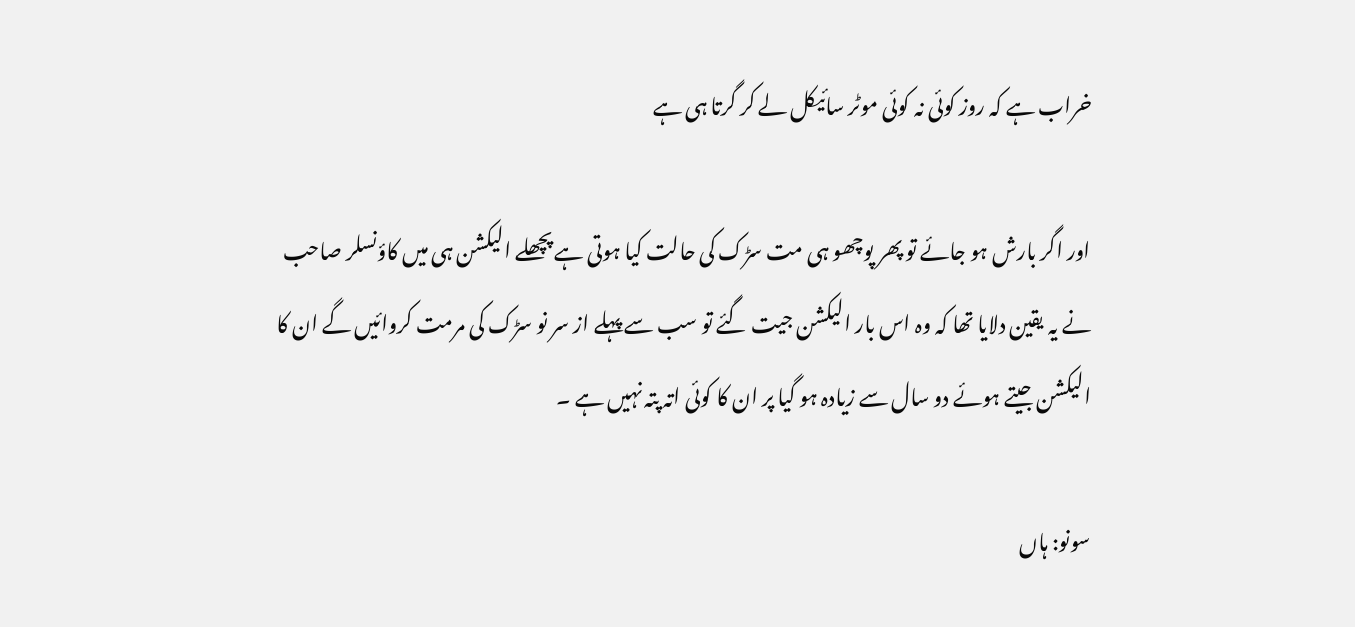خراب ہے کہ روز کوئی نہ کوئی موٹر سائیکل لے کر گرتا ہی ہے

اور اگر بارش ہو جائے تو پھر پوچھو ہی مت سڑک کی حالت کیا ہوتی ہے پچھلے الیکشن ہی میں کاؤنسلر صاحب نے یہ یقین دلایا تھا کہ وہ اس بار الیکشن جیت گئے تو سب سے پہلے از سر نو سڑک کی مرمت کروائیں گے ان کا الیکشن جیتے ہوئے دو سال سے زیادہ ہو گیا پر ان کا کوئی اتہ پتہ نہیں ہے ۔

سونو: ہاں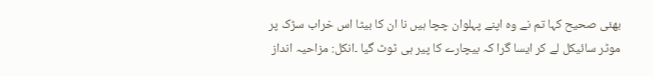بھئی صحیح کہا تم نے وہ اپنے پہلوان چچا ہیں نا ان کا بیٹا اس خراب سڑک پر موٹر سائیکل لے کر ایسا گرا کہ بیچارے کا پیر ہی ٹوٹ گیا ۔انکل: مزاحیہ انداز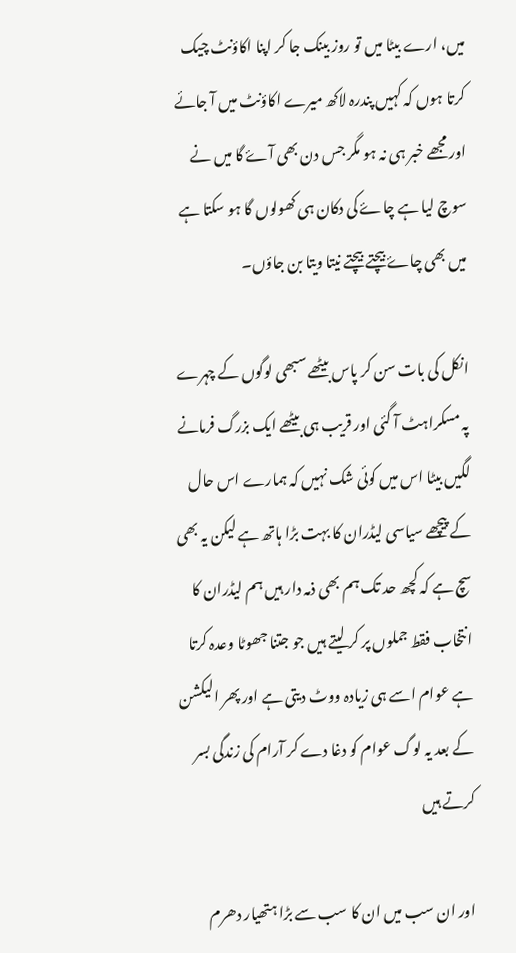میں، ارے بیٹا میں تو روز بینک جا کر اپنا اکاؤنٹ چیک کرتا ہوں کہ کہیں پندرہ لاکھ میرے اکاؤنٹ میں آ جائے اور مجھے خبر ہی نہ ہو مگر جس دن بھی آۓ گا میں نے سوچ لیا ہے چاۓ کی دکان ہی کھولوں گا ہو سکتا ہے میں بھی چاۓ بیچتے بیچتے نیتا ویتا بن جاؤں۔

انکل کی بات سن کر پاس بیٹھے سبھی لوگوں کے چہرے پہ مسکراہٹ آ گئی اور قریب ہی بیٹھے ایک بزرگ فرمانے لگیں بیٹا اس میں کوئی شک نہیں کہ ہمارے اس حال کے پیچھے سیاسی لیڈران کا بہت بڑا ہاتھ ہے لیکن یہ بھی سچ ہے کہ کچھ حد تک ہم بھی ذمہ دار ہیں ہم لیڈران کا انتخاب فقط جملوں پر کر لیتے ہیں جو جتنا جھوٹا وعدہ کرتا ہے عوام اسے ہی زیادہ ووٹ دیتی ہے اور پھر الیکشن کے بعد یہ لوگ عوام کو دغا دے کر آرام کی زندگی بسر کرتے ہیں

اور ان سب میں ان کا سب سے بڑا ہتھیار دھرم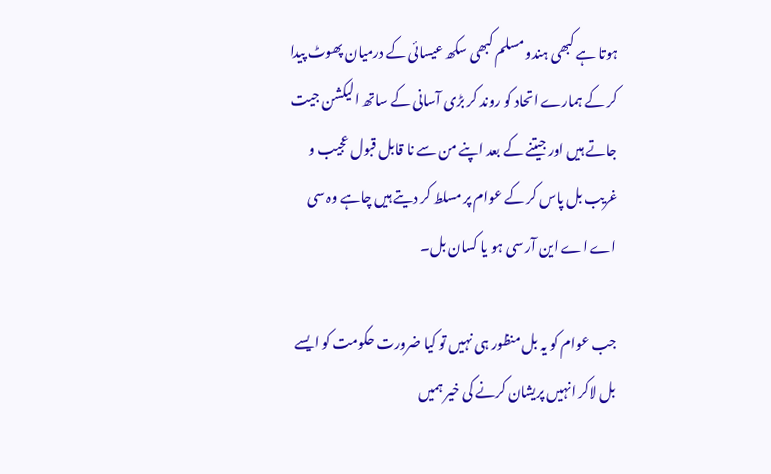ہوتا ہے کبھی ہندو مسلم کبھی سکھ عیسائی کے درمیان پھوٹ پیدا کر کے ہمارے اتحاد کو روند کر بڑی آسانی کے ساتھ الیکشن جیت جاتے ہیں اور جیتنے کے بعد اپنے من سے نا قابل قبول عجیب و غریب بل پاس کر کے عوام پر مسلط کر دیتے ہیں چاہے وہ سی اے اے این آر سی ہو یا کسان بل۔

جب عوام کو یہ بل منظور ہی نہیں تو کیا ضرورت حکومت کو ایسے بل لاکر انہیں پریشان کرنے کی خیر ہمیں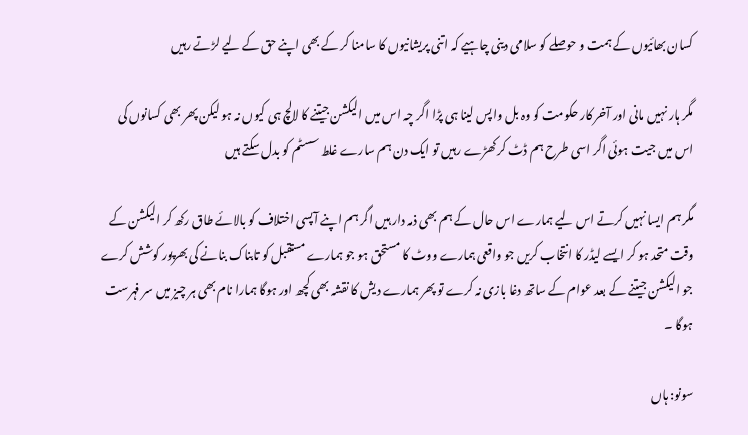کسان بھائیوں کے ہمت و حوصلے کو سلامی دینی چاہیے کہ اتنی پریشانیوں کا سامنا کر کے بھی اپنے حق کے لیے لڑتے رہیں

مگر ہار نہیں مانی اور آخر کار حکومت کو وہ بل واپس لینا ہی پڑا اگر چہ اس میں الیکشن جیتنے کا لالچ ہی کیوں نہ ہو لیکن پھر بھی کسانوں کی اس میں جیت ہوئی اگر اسی طرح ہم ڈٹ کر کھڑے رہیں تو ایک دن ہم سارے غلط سسٹم کو بدل سکتے ہیں

مگر ہم ایسا‌ نہیں کرتے اس لیے ہمارے اس حال کے ہم بھی ذمہ دار ہیں اگر ہم اپنے آپسی اختلاف کو بالائے طاق رکھ کر الیکشن کے وقت متحد ہو کر ایسے لیڈر کا انتخاب کریں جو واقعی ہمارے ووٹ کا مستحق ہو جو ہمارے مستقبل کو تابناک بنانے کی بھرپور کوشش کرے جو الیکشن جیتنے کے بعد عوام کے ساتھ دغا بازی نہ کرے تو پھر ہمارے دیش کا نقشہ بھی کچھ اور ہوگا ہمارا نام بھی ہر چیز میں سر فہرست ہوگا ۔

سونو: ہاں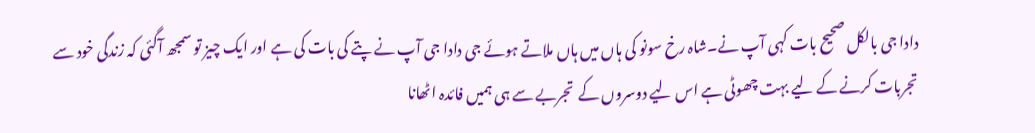دادا جی بالکل صحیح بات کہی آپ نے۔شاہ رخ سونو کی ہاں میں ہاں ملاتے ہوئے جی دادا جی آپ نے پتے کی بات کی ہے اور ایک چیز تو سمجھ آگئی کہ زندگی خود سے تجربات کرنے کے لیے بہت چھوٹی ہے اس لیے دوسروں کے  تجربے سے ہی ہمیں فائدہ اٹھانا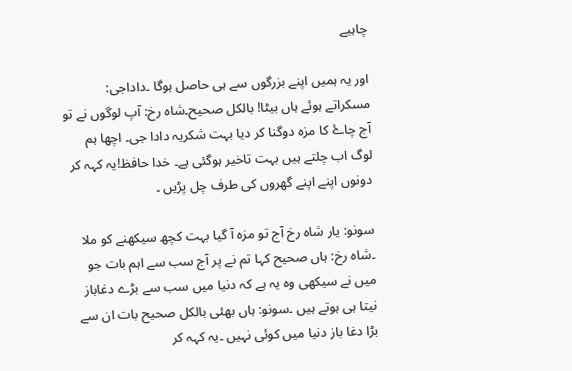چاہیے

اور یہ ہمیں اپنے بزرگوں سے ہی حاصل ہوگا ۔داداجی: مسکراتے ہوئے ہاں بیٹا! بالکل صحیح۔شاہ رخ: آپ لوگوں نے تو آج چاۓ کا مزہ دوگنا کر دیا بہت شکریہ دادا جی۔ اچھا ہم لوگ اب چلتے ہیں بہت تاخیر ہوگئی ہے۔ خدا حافظ!یہ کہہ کر دونوں اپنے اپنے گھروں کی طرف چل پڑیں ۔

سونو: یار شاہ رخ آج تو مزہ آ گیا بہت کچھ سیکھنے کو ملا ۔شاہ رخ: ہاں صحیح کہا تم نے پر آج سب سے اہم بات جو میں نے سیکھی وہ یہ ہے کہ دنیا میں سب سے بڑے دغاباز نیتا ہی ہوتے ہیں ۔سونو: ہاں بھئی بالکل صحیح بات ان سے بڑا دغا باز دنیا میں کوئی نہیں ۔یہ کہہ کر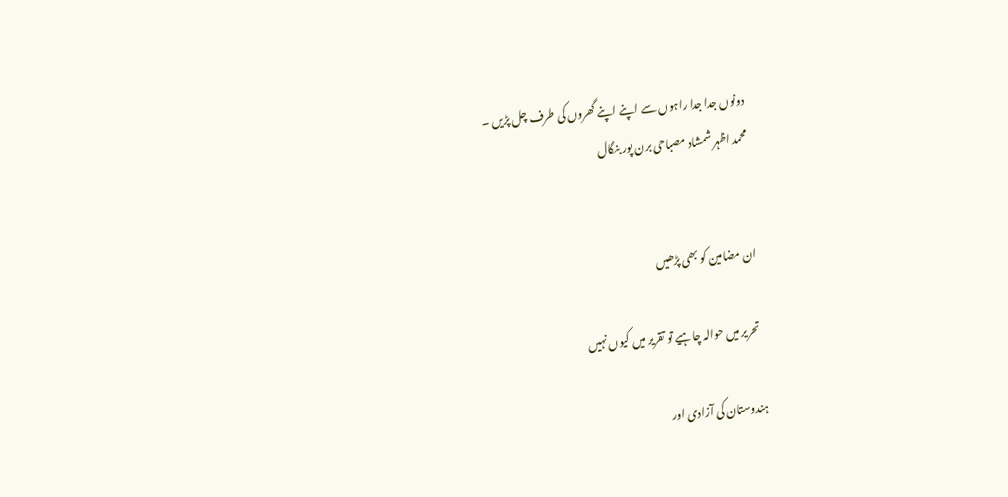دونوں جدا جدا راہوں سے اپنے اپنے گھروں کی طرف چل پڑیں ۔
محمد اظہر شمشاد مصباحی برن پور بنگال


ان مضامین کو بھی پڑھیں

 تحریر میں حوالہ چاہیے تو تقریر میں کیوں نہیں

ہندوستان کی آزادی اور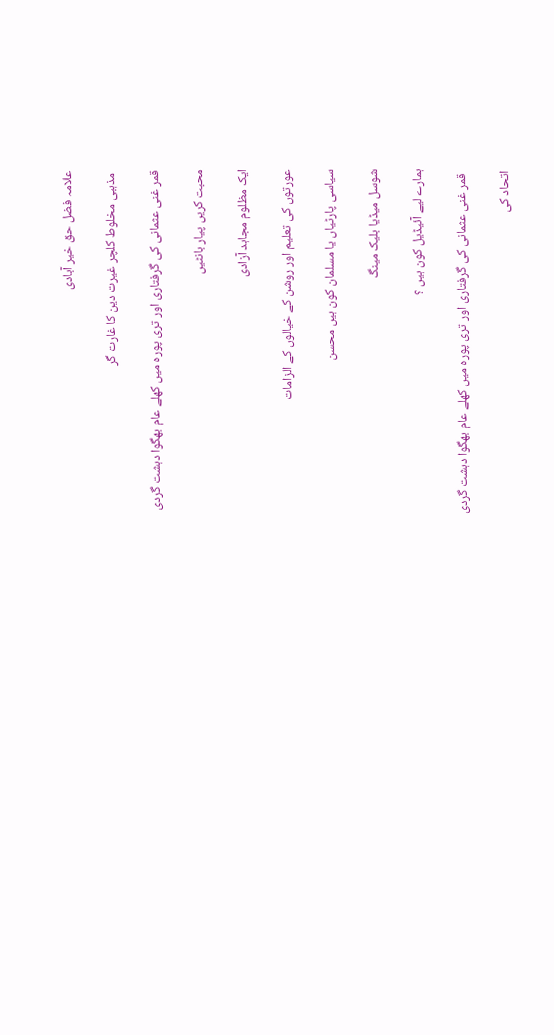علامہ فضل حق خیر آبادی

 مذہبی مخلوط کلچر غیرت دین کا غارت گر

قمر غنی عثمانی کی گرفتاری اور تری پورہ میں کھلے عام بھگوا دہشت گردی

محبت کریں پیار بانٹیں

ایک مظلوم مجاہد آزادی

عورتوں کی تعلیم اور روشن کے خیالوں کے الزامات

سیاسی پارٹیاں یا مسلمان کون ہیں محسن

شوسل میڈیا بلیک مینگ

ہمارے لیے آئیڈیل کون ہیں ؟

  قمر غنی عثمانی کی گرفتاری اور تری پورہ میں کھلے عام بھگوا دہشت گردی

 اتحاد کی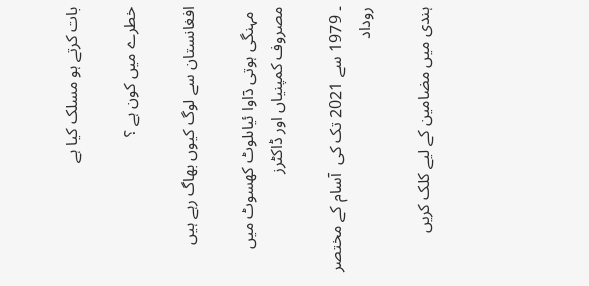بات کرتے ہو مسلک کیا ہے

خطرے میں کون ہے ؟

افغانستان سے لوگ کیوں بھاگ رہے ہیں

 مہنگی ہوتی دٓاوا ئیاںلوٹ کھسوٹ میں مصروف کمپنیاں اور ڈاکٹرز

۔ 1979 سے 2021 تک کی  آسام کے مختصر روداد

ہندی میں مضامین کے لیے کلک کریں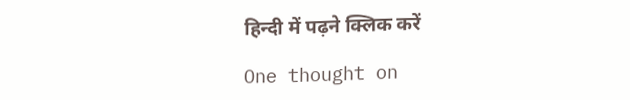हिन्दी में पढ़ने क्लिक करें

One thought on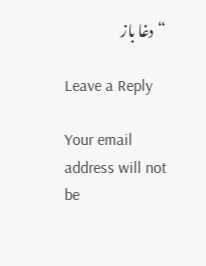“دغا باز

Leave a Reply

Your email address will not be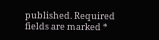published. Required fields are marked *